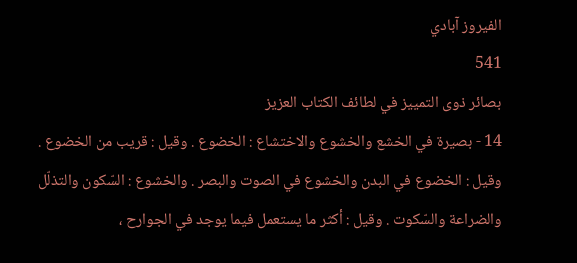الفيروز آبادي
541
بصائر ذوى التمييز في لطائف الكتاب العزيز
14 - بصيرة في الخشع والخشوع والاختشاع : الخضوع . وقيل : قريب من الخضوع . وقيل : الخضوع في البدن والخشوع في الصوت والبصر . والخشوع : السّكون والتذلّل والضراعة والسّكوت . وقيل : أكثر ما يستعمل فيما يوجد في الجوارح ،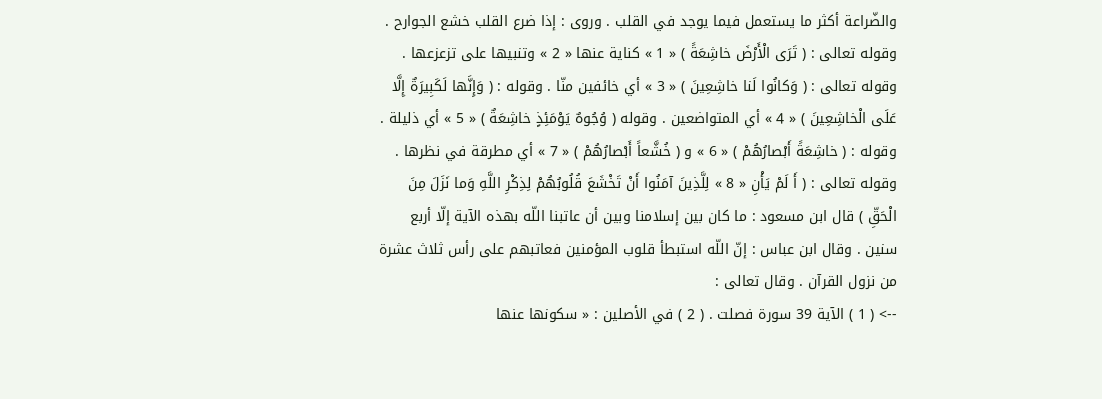والضّراعة أكثر ما يستعمل فيما يوجد في القلب . وروى : إذا ضرع القلب خشع الجوارح . وقوله تعالى : ( تَرَى الْأَرْضَ خاشِعَةً ) « 1 » كناية عنها « 2 » وتنبيها على تزعزعها . وقوله تعالى : ( وَكانُوا لَنا خاشِعِينَ ) « 3 » أي خائفين منّا . وقوله : ( وَإِنَّها لَكَبِيرَةٌ إِلَّا عَلَى الْخاشِعِينَ ) « 4 » أي المتواضعين . وقوله ( وُجُوهٌ يَوْمَئِذٍ خاشِعَةٌ ) « 5 » أي ذليلة . وقوله : ( خاشِعَةً أَبْصارُهُمْ ) « 6 » و ( خُشَّعاً أَبْصارُهُمْ ) « 7 » أي مطرقة في نظرها . وقوله تعالى : ( أَ لَمْ يَأْنِ « 8 » لِلَّذِينَ آمَنُوا أَنْ تَخْشَعَ قُلُوبُهُمْ لِذِكْرِ اللَّهِ وَما نَزَلَ مِنَ الْحَقِّ ) قال ابن مسعود : ما كان بين إسلامنا وبين أن عاتبنا اللّه بهذه الآية إلّا أربع سنين . وقال ابن عباس : إنّ اللّه استبطأ قلوب المؤمنين فعاتبهم على رأس ثلاث عشرة من نزول القرآن . وقال تعالى :
--> ( 1 ) الآية 39 سورة فصلت . ( 2 ) في الأصلين : « سكونها عنها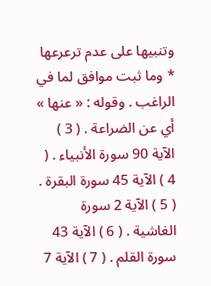وتنبيها على عدم ترعرعها * وما ثبت موافق لما في الراغب . وقوله : « عنها » أي عن الضراعة . ( 3 ) الآية 90 سورة الأنبياء . ( 4 ) الآية 45 سورة البقرة . ( 5 ) الآية 2 سورة الغاشية . ( 6 ) الآية 43 سورة القلم . ( 7 ) الآية 7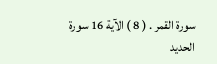سورة القمر . ( 8 ) الآية 16 سورة الحديد